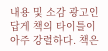내용 및 소감 광고인 답게 책의 타이틀이 아주 강렬하다. 책은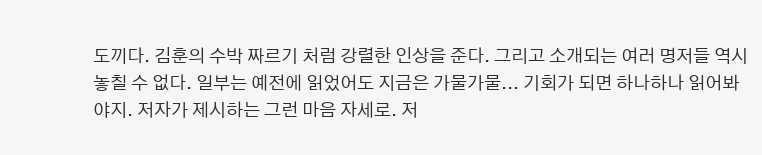도끼다. 김훈의 수박 짜르기 처럼 강렬한 인상을 준다. 그리고 소개되는 여러 명저들 역시 놓칠 수 없다. 일부는 예전에 읽었어도 지금은 가물가물... 기회가 되면 하나하나 읽어봐야지. 저자가 제시하는 그런 마음 자세로. 저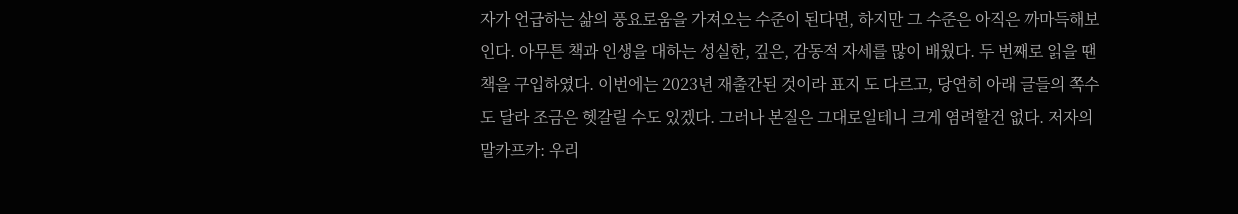자가 언급하는 삶의 풍요로움을 가져오는 수준이 된다면, 하지만 그 수준은 아직은 까마득해보인다. 아무튼 책과 인생을 대하는 성실한, 깊은, 감동적 자세를 많이 배웠다. 두 번째로 읽을 땐 책을 구입하였다. 이번에는 2023년 재출간된 것이라 표지 도 다르고, 당연히 아래 글들의 쪽수도 달라 조금은 헷갈릴 수도 있겠다. 그러나 본질은 그대로일테니 크게 염려할건 없다. 저자의 말카프카: 우리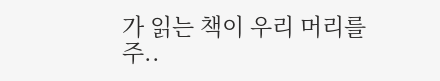가 읽는 책이 우리 머리를 주..